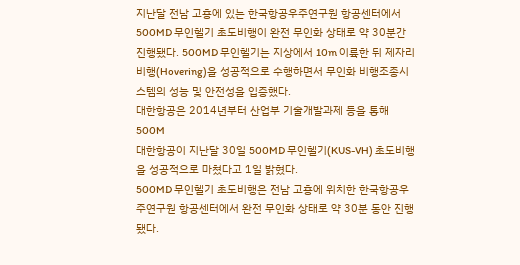지난달 전남 고흥에 있는 한국항공우주연구원 항공센터에서 500MD 무인헬기 초도비행이 완전 무인화 상태로 약 30분간 진행됐다. 500MD 무인헬기는 지상에서 10m 이륙한 뒤 제자리 비행(Hovering)을 성공적으로 수행하면서 무인화 비행조종시스템의 성능 및 안전성을 입증했다.
대한항공은 2014년부터 산업부 기술개발과제 등을 통해 500M
대한항공이 지난달 30일 500MD 무인헬기(KUS-VH) 초도비행을 성공적으로 마쳤다고 1일 밝혔다.
500MD 무인헬기 초도비행은 전남 고흥에 위치한 한국항공우주연구원 항공센터에서 완전 무인화 상태로 약 30분 동안 진행됐다.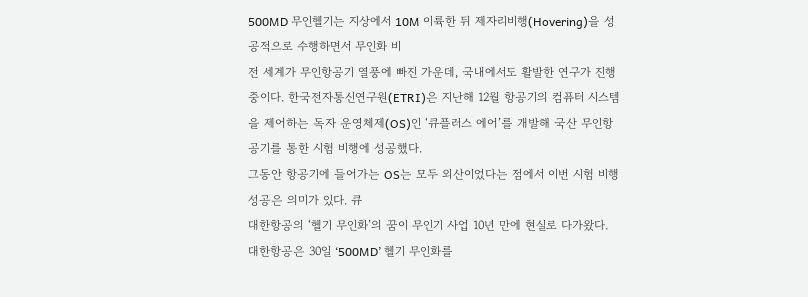500MD 무인헬기는 지상에서 10M 이륙한 뒤 제자리비행(Hovering)을 성공적으로 수행하면서 무인화 비
전 세계가 무인항공기 열풍에 빠진 가운데, 국내에서도 활발한 연구가 진행 중이다. 한국전자통신연구원(ETRI)은 지난해 12월 항공기의 컴퓨터 시스템을 제어하는 독자 운영체제(OS)인 ‘큐플러스 에어’를 개발해 국산 무인항공기를 통한 시험 비행에 성공했다.
그동안 항공기에 들어가는 OS는 모두 외산이었다는 점에서 이번 시험 비행 성공은 의미가 있다. 큐
대한항공의 ‘헬기 무인화’의 꿈이 무인기 사업 10년 만에 현실로 다가왔다.
대한항공은 30일 ‘500MD’ 헬기 무인화를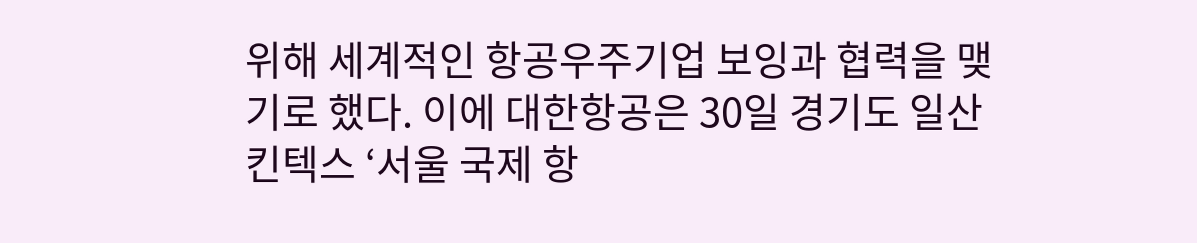위해 세계적인 항공우주기업 보잉과 협력을 맺기로 했다. 이에 대한항공은 30일 경기도 일산 킨텍스 ‘서울 국제 항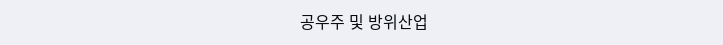공우주 및 방위산업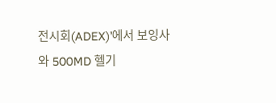전시회(ADEX)’에서 보잉사와 500MD 헬기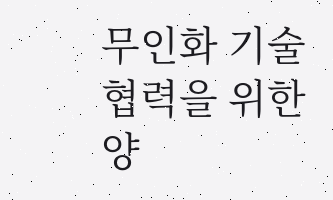무인화 기술 협력을 위한 양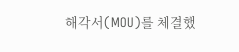해각서(MOU)를 체결했